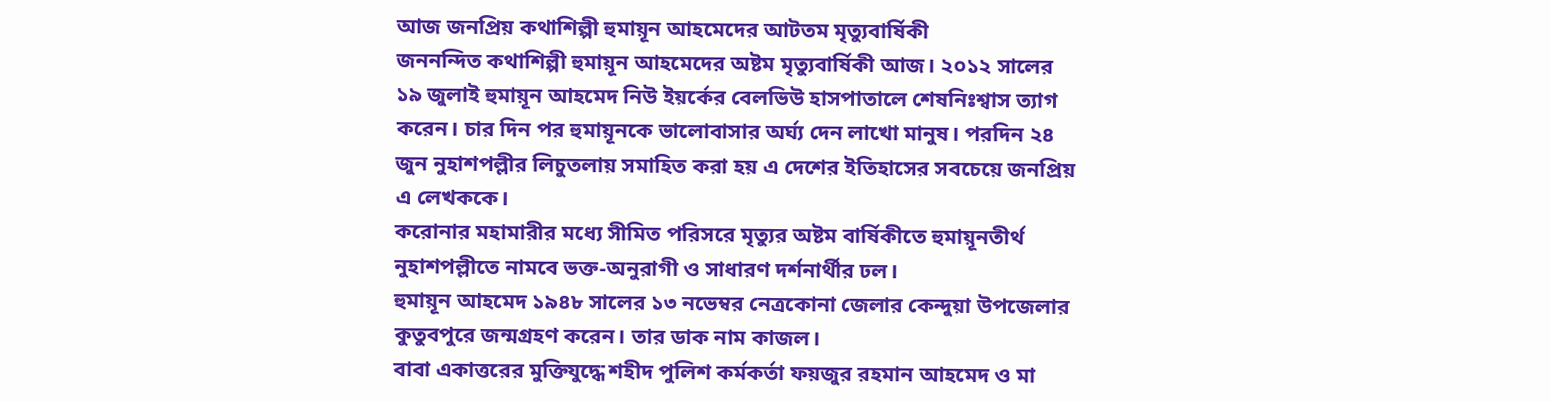আজ জনপ্রিয় কথাশিল্পী হুমায়ূন আহমেদের আটতম মৃত্যুবার্ষিকী
জননন্দিত কথাশিল্পী হুমায়ূন আহমেদের অষ্টম মৃত্যুবার্ষিকী আজ। ২০১২ সালের ১৯ জুলাই হুমায়ূন আহমেদ নিউ ইয়র্কের বেলভিউ হাসপাতালে শেষনিঃশ্বাস ত্যাগ করেন। চার দিন পর হুমায়ূনকে ভালোবাসার অর্ঘ্য দেন লাখো মানুষ। পরদিন ২৪ জুন নুহাশপল্লীর লিচুতলায় সমাহিত করা হয় এ দেশের ইতিহাসের সবচেয়ে জনপ্রিয় এ লেখককে।
করোনার মহামারীর মধ্যে সীমিত পরিসরে মৃত্যুর অষ্টম বার্ষিকীতে হুমায়ূনতীর্থ নুহাশপল্লীতে নামবে ভক্ত-অনুরাগী ও সাধারণ দর্শনার্থীর ঢল।
হুমায়ূন আহমেদ ১৯৪৮ সালের ১৩ নভেম্বর নেত্রকোনা জেলার কেন্দুয়া উপজেলার কুতুবপুরে জন্মগ্রহণ করেন। তার ডাক নাম কাজল।
বাবা একাত্তরের মুক্তিযুদ্ধে শহীদ পুলিশ কর্মকর্তা ফয়জুর রহমান আহমেদ ও মা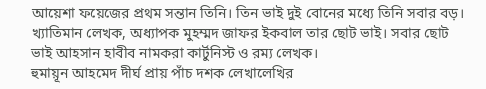আয়েশা ফয়েজের প্রথম সন্তান তিনি। তিন ভাই দুই বোনের মধ্যে তিনি সবার বড়।
খ্যাতিমান লেখক, অধ্যাপক মুহম্মদ জাফর ইকবাল তার ছোট ভাই। সবার ছোট ভাই আহসান হাবীব নামকরা কার্টুনিস্ট ও রম্য লেখক।
হুমায়ূন আহমেদ দীর্ঘ প্রায় পাঁচ দশক লেখালেখির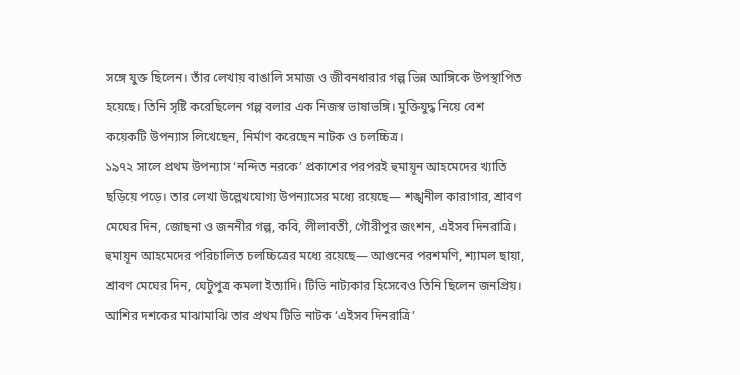সঙ্গে যুক্ত ছিলেন। তাঁর লেখায় বাঙালি সমাজ ও জীবনধারার গল্প ভিন্ন আঙ্গিকে উপস্থাপিত হয়েছে। তিনি সৃষ্টি করেছিলেন গল্প বলার এক নিজস্ব ভাষাভঙ্গি। মুক্তিযুদ্ধ নিয়ে বেশ কয়েকটি উপন্যাস লিখেছেন, নির্মাণ করেছেন নাটক ও চলচ্চিত্র।
১৯৭২ সালে প্রথম উপন্যাস ‘নন্দিত নরকে’ প্রকাশের পরপরই হুমায়ূন আহমেদের খ্যাতি ছড়িয়ে পড়ে। তার লেখা উল্লেখযোগ্য উপন্যাসের মধ্যে রয়েছে— শঙ্খনীল কারাগার, শ্রাবণ মেঘের দিন, জোছনা ও জননীর গল্প, কবি, লীলাবতী, গৌরীপুর জংশন, এইসব দিনরাত্রি।
হুমায়ূন আহমেদের পরিচালিত চলচ্চিত্রের মধ্যে রয়েছে— আগুনের পরশমণি, শ্যামল ছায়া, শ্রাবণ মেঘের দিন, ঘেটুপুত্র কমলা ইত্যাদি। টিভি নাট্যকার হিসেবেও তিনি ছিলেন জনপ্রিয়। আশির দশকের মাঝামাঝি তার প্রথম টিভি নাটক ‘এইসব দিনরাত্রি’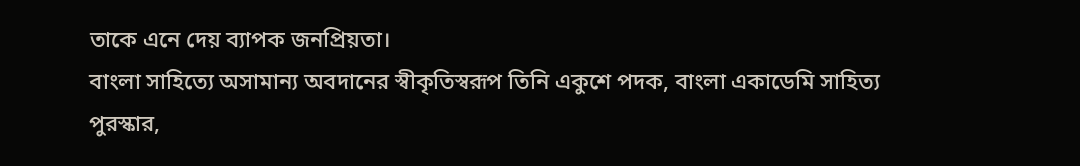তাকে এনে দেয় ব্যাপক জনপ্রিয়তা।
বাংলা সাহিত্যে অসামান্য অবদানের স্বীকৃতিস্বরূপ তিনি একুশে পদক, বাংলা একাডেমি সাহিত্য পুরস্কার,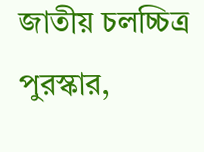জাতীয় চলচ্চিত্র পুরস্কার,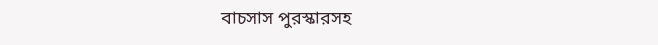বাচসাস পুরস্কারসহ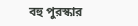বহু পুরস্কার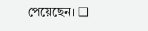পেয়েছেন। ❑